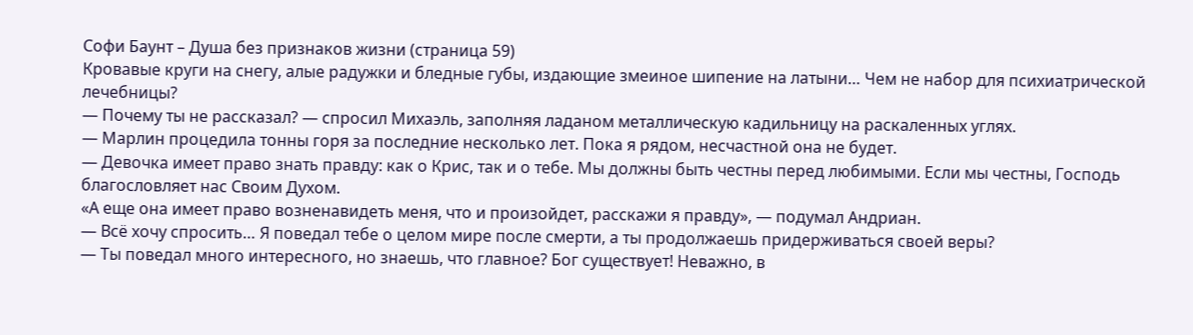Софи Баунт – Душа без признаков жизни (страница 59)
Кровавые круги на снегу, алые радужки и бледные губы, издающие змеиное шипение на латыни… Чем не набор для психиатрической лечебницы?
— Почему ты не рассказал? — спросил Михаэль, заполняя ладаном металлическую кадильницу на раскаленных углях.
— Марлин процедила тонны горя за последние несколько лет. Пока я рядом, несчастной она не будет.
— Девочка имеет право знать правду: как о Крис, так и о тебе. Мы должны быть честны перед любимыми. Если мы честны, Господь благословляет нас Своим Духом.
«А еще она имеет право возненавидеть меня, что и произойдет, расскажи я правду», — подумал Андриан.
— Всё хочу спросить… Я поведал тебе о целом мире после смерти, а ты продолжаешь придерживаться своей веры?
— Ты поведал много интересного, но знаешь, что главное? Бог существует! Неважно, в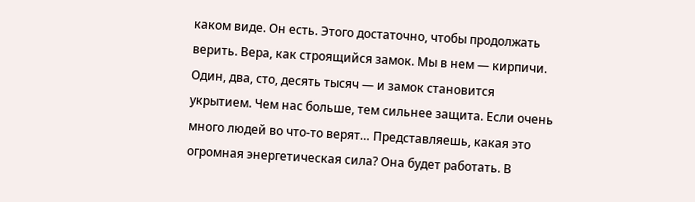каком виде. Он есть. Этого достаточно, чтобы продолжать верить. Вера, как строящийся замок. Мы в нем — кирпичи. Один, два, сто, десять тысяч — и замок становится укрытием. Чем нас больше, тем сильнее защита. Если очень много людей во что-то верят… Представляешь, какая это огромная энергетическая сила? Она будет работать. В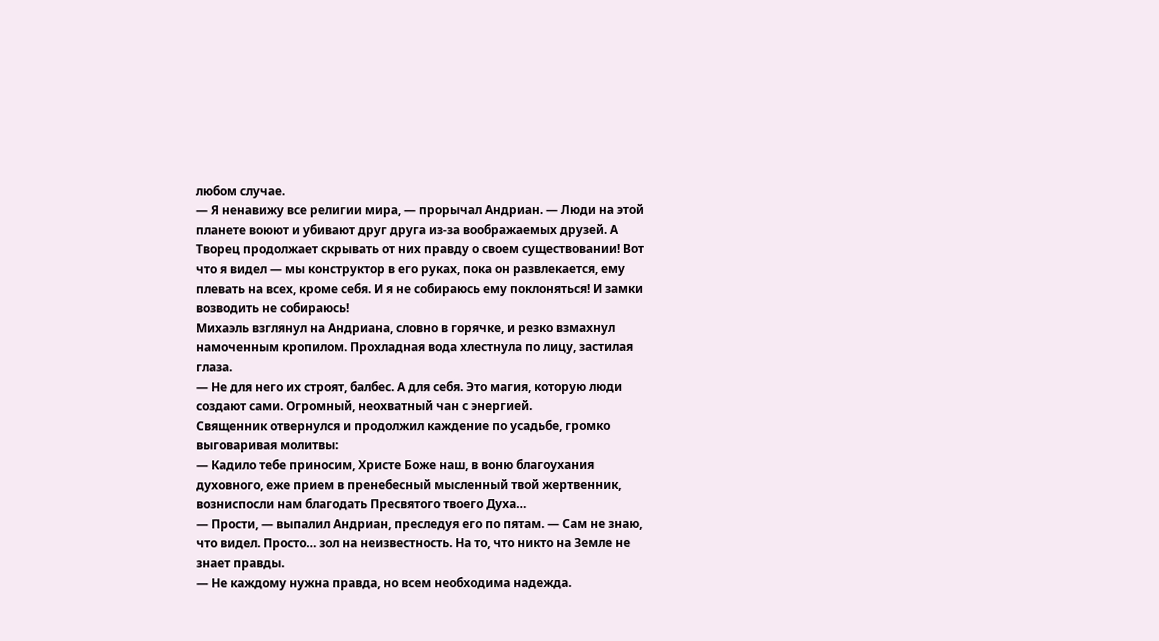любом случае.
— Я ненавижу все религии мира, — прорычал Андриан. — Люди на этой планете воюют и убивают друг друга из-за воображаемых друзей. А Творец продолжает скрывать от них правду о своем существовании! Вот что я видел — мы конструктор в его руках, пока он развлекается, ему плевать на всех, кроме себя. И я не собираюсь ему поклоняться! И замки возводить не собираюсь!
Михаэль взглянул на Андриана, словно в горячке, и резко взмахнул намоченным кропилом. Прохладная вода хлестнула по лицу, застилая глаза.
— Не для него их строят, балбес. А для себя. Это магия, которую люди создают сами. Огромный, неохватный чан с энергией.
Священник отвернулся и продолжил каждение по усадьбе, громко выговаривая молитвы:
— Кадило тебе приносим, Христе Боже наш, в воню благоухания духовного, еже прием в пренебесный мысленный твой жертвенник, возниспосли нам благодать Пресвятого твоего Духа…
— Прости, — выпалил Андриан, преследуя его по пятам. — Сам не знаю, что видел. Просто… зол на неизвестность. На то, что никто на Земле не знает правды.
— Не каждому нужна правда, но всем необходима надежда.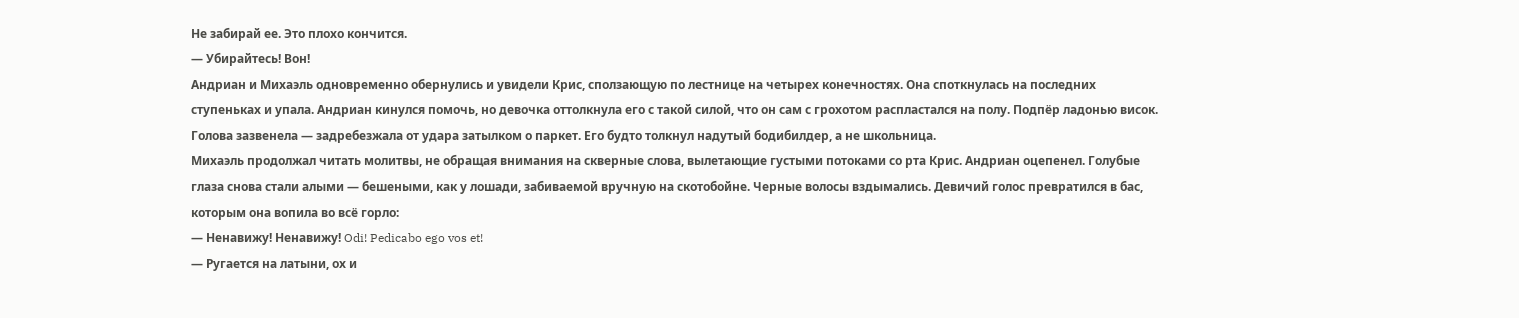Не забирай ее. Это плохо кончится.
— Убирайтесь! Вон!
Андриан и Михаэль одновременно обернулись и увидели Крис, сползающую по лестнице на четырех конечностях. Она споткнулась на последних ступеньках и упала. Андриан кинулся помочь, но девочка оттолкнула его с такой силой, что он сам с грохотом распластался на полу. Подпёр ладонью висок. Голова зазвенела — задребезжала от удара затылком о паркет. Его будто толкнул надутый бодибилдер, а не школьница.
Михаэль продолжал читать молитвы, не обращая внимания на скверные слова, вылетающие густыми потоками со рта Крис. Андриан оцепенел. Голубые глаза снова стали алыми — бешеными, как у лошади, забиваемой вручную на скотобойне. Черные волосы вздымались. Девичий голос превратился в бас, которым она вопила во всё горло:
— Ненавижу! Ненавижу! Odi! Pedicabo ego vos et!
— Ругается на латыни, ох и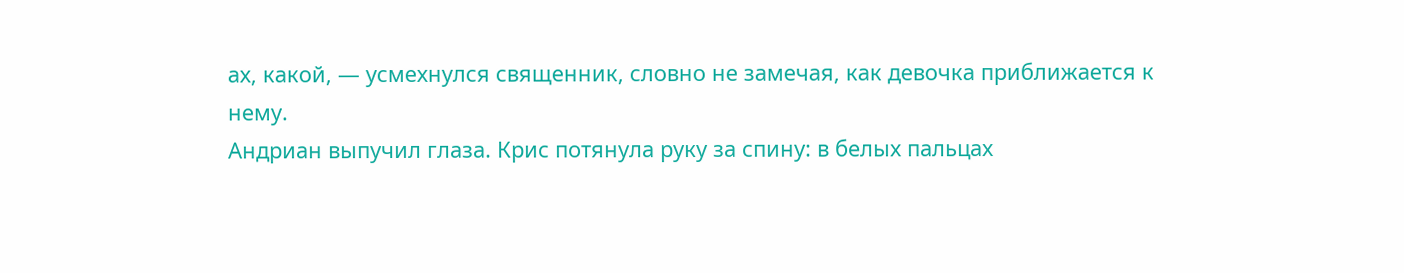ах, какой, — усмехнулся священник, словно не замечая, как девочка приближается к нему.
Андриан выпучил глаза. Крис потянула руку за спину: в белых пальцах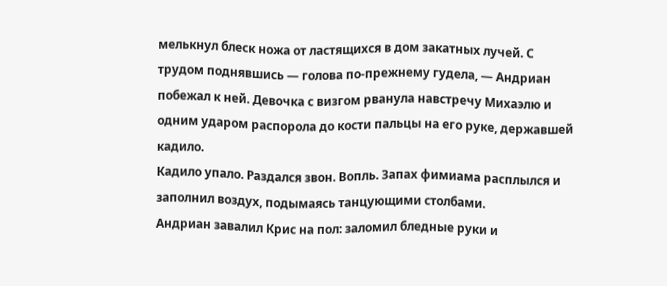мелькнул блеск ножа от ластящихся в дом закатных лучей. С трудом поднявшись — голова по-прежнему гудела, — Андриан побежал к ней. Девочка с визгом рванула навстречу Михаэлю и одним ударом распорола до кости пальцы на его руке, державшей кадило.
Кадило упало. Раздался звон. Вопль. Запах фимиама расплылся и заполнил воздух, подымаясь танцующими столбами.
Андриан завалил Крис на пол: заломил бледные руки и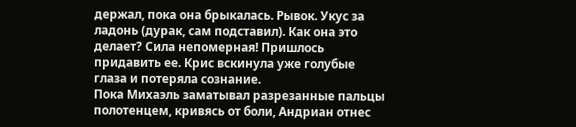держал, пока она брыкалась. Рывок. Укус за ладонь (дурак, сам подставил). Как она это делает? Сила непомерная! Пришлось придавить ее. Крис вскинула уже голубые глаза и потеряла сознание.
Пока Михаэль заматывал разрезанные пальцы полотенцем, кривясь от боли, Андриан отнес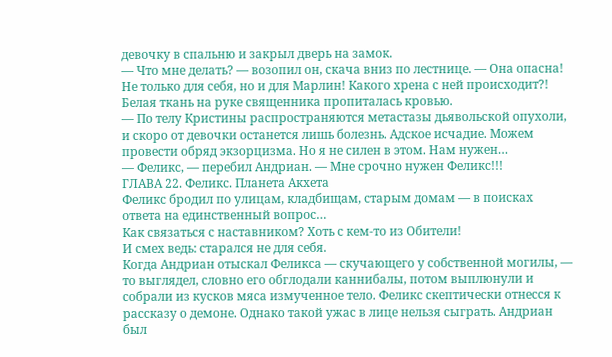девочку в спальню и закрыл дверь на замок.
— Что мне делать? — возопил он, скача вниз по лестнице. — Она опасна! Не только для себя, но и для Марлин! Какого хрена с ней происходит?!
Белая ткань на руке священника пропиталась кровью.
— По телу Кристины распространяются метастазы дьявольской опухоли, и скоро от девочки останется лишь болезнь. Адское исчадие. Можем провести обряд экзорцизма. Но я не силен в этом. Нам нужен…
— Феликс, — перебил Андриан. — Мне срочно нужен Феликс!!!
ГЛАВА 22. Феликс. Планета Акхета
Феликс бродил по улицам, кладбищам, старым домам — в поисках ответа на единственный вопрос…
Как связаться с наставником? Хоть с кем-то из Обители!
И смех ведь: старался не для себя.
Когда Андриан отыскал Феликса — скучающего у собственной могилы, — то выглядел, словно его обглодали каннибалы, потом выплюнули и собрали из кусков мяса измученное тело. Феликс скептически отнесся к рассказу о демоне. Однако такой ужас в лице нельзя сыграть. Андриан был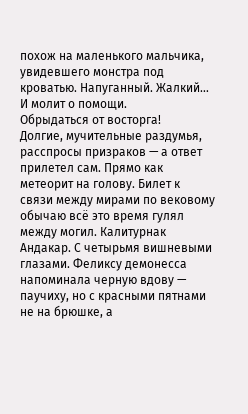похож на маленького мальчика, увидевшего монстра под кроватью. Напуганный. Жалкий… И молит о помощи.
Обрыдаться от восторга!
Долгие, мучительные раздумья, расспросы призраков — а ответ прилетел сам. Прямо как метеорит на голову. Билет к связи между мирами по вековому обычаю всё это время гулял между могил. Калитурнак Андакар. С четырьмя вишневыми глазами. Феликсу демонесса напоминала черную вдову — паучиху, но с красными пятнами не на брюшке, а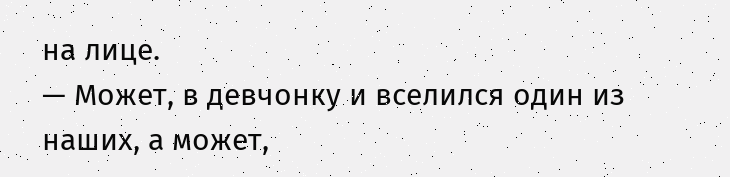на лице.
— Может, в девчонку и вселился один из наших, а может,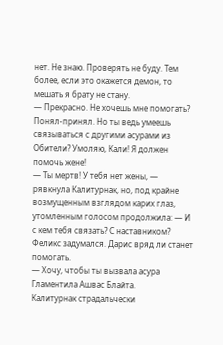нет. Не знаю. Проверять не буду. Тем более, если это окажется демон, то мешать я брату не стану.
— Прекрасно. Не хочешь мне помогать? Понял-принял. Но ты ведь умеешь связываться с другими асурами из Обители? Умоляю, Кали! Я должен помочь жене!
— Ты мертв! У тебя нет жены, — рявкнула Калитурнак, но, под крайне возмущенным взглядом карих глаз, утомленным голосом продолжила: — И с кем тебя связать? С наставником?
Феликс задумался. Дарис вряд ли станет помогать.
— Хочу, чтобы ты вызвала асура Гламентила Ашвас Блайта.
Калитурнак страдальчески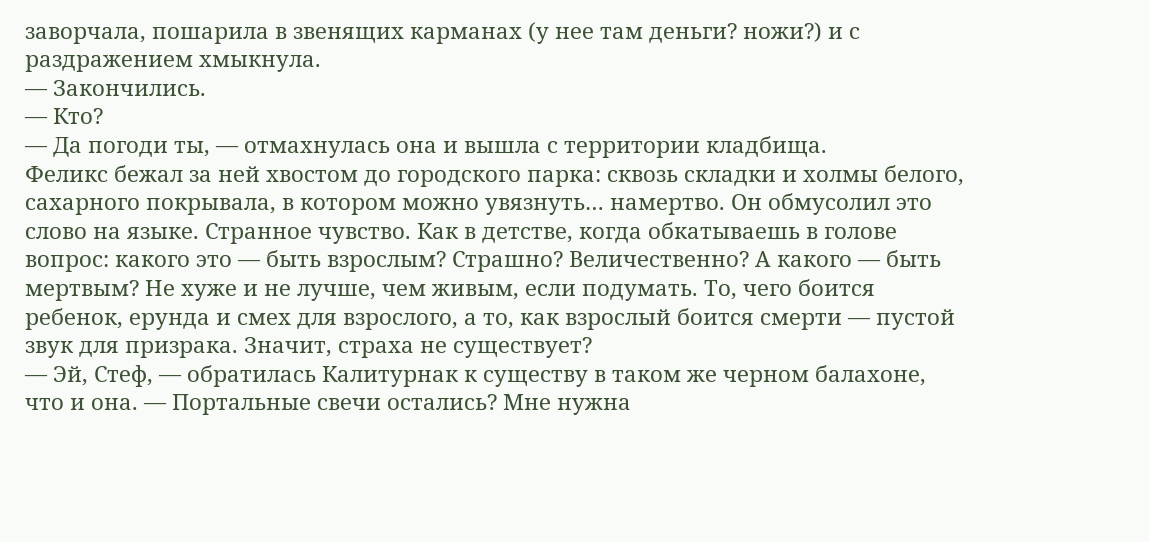заворчала, пошарила в звенящих карманах (у нее там деньги? ножи?) и с раздражением хмыкнула.
— Закончились.
— Кто?
— Да погоди ты, — отмахнулась она и вышла с территории кладбища.
Феликс бежал за ней хвостом до городского парка: сквозь складки и холмы белого, сахарного покрывала, в котором можно увязнуть… намертво. Он обмусолил это слово на языке. Странное чувство. Как в детстве, когда обкатываешь в голове вопрос: какого это — быть взрослым? Страшно? Величественно? А какого — быть мертвым? Не хуже и не лучше, чем живым, если подумать. То, чего боится ребенок, ерунда и смех для взрослого, а то, как взрослый боится смерти — пустой звук для призрака. Значит, страха не существует?
— Эй, Стеф, — обратилась Калитурнак к существу в таком же черном балахоне, что и она. — Портальные свечи остались? Мне нужна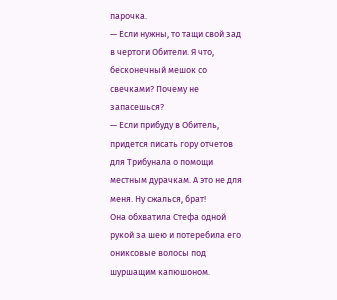парочка.
— Если нужны, то тащи свой зад в чертоги Обители. Я что, бесконечный мешок со свечками? Почему не запасешься?
— Если прибуду в Обитель, придется писать гору отчетов для Трибунала о помощи местным дурачкам. А это не для меня. Ну сжалься, брат!
Она обхватила Стефа одной рукой за шею и потеребила его ониксовые волосы под шуршащим капюшоном.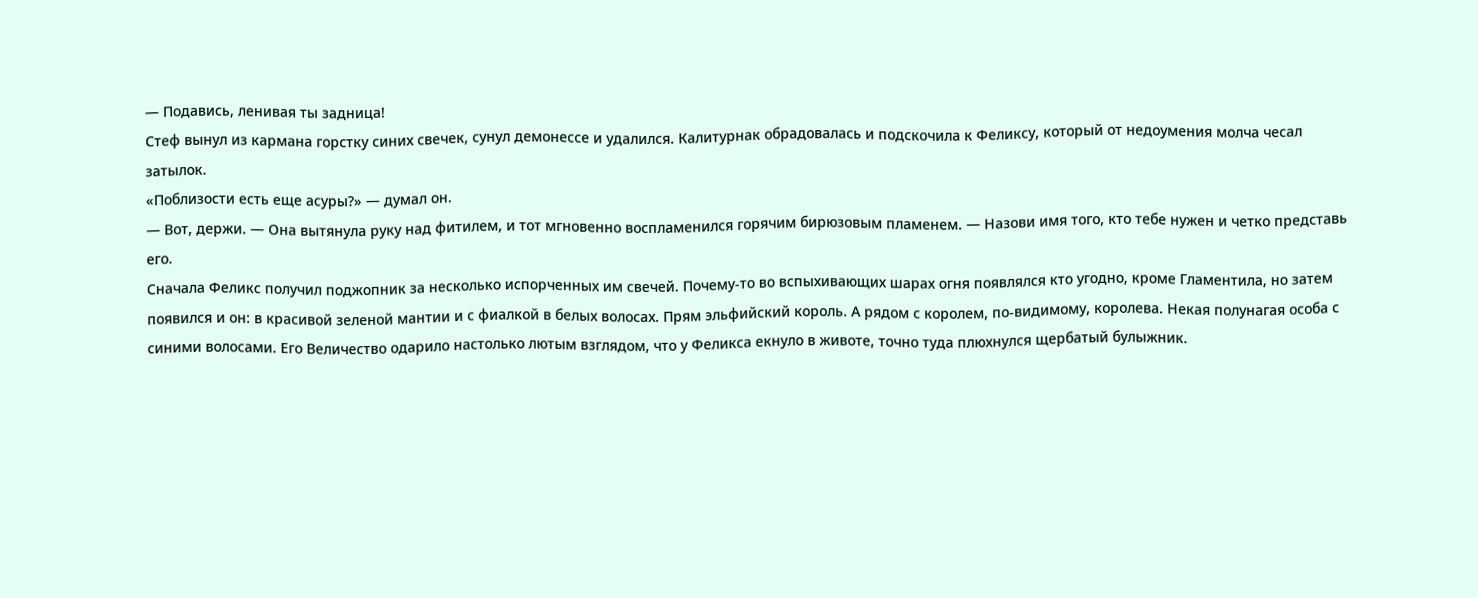— Подавись, ленивая ты задница!
Стеф вынул из кармана горстку синих свечек, сунул демонессе и удалился. Калитурнак обрадовалась и подскочила к Феликсу, который от недоумения молча чесал затылок.
«Поблизости есть еще асуры?» — думал он.
— Вот, держи. — Она вытянула руку над фитилем, и тот мгновенно воспламенился горячим бирюзовым пламенем. — Назови имя того, кто тебе нужен и четко представь его.
Сначала Феликс получил поджопник за несколько испорченных им свечей. Почему-то во вспыхивающих шарах огня появлялся кто угодно, кроме Гламентила, но затем появился и он: в красивой зеленой мантии и с фиалкой в белых волосах. Прям эльфийский король. А рядом с королем, по-видимому, королева. Некая полунагая особа с синими волосами. Его Величество одарило настолько лютым взглядом, что у Феликса екнуло в животе, точно туда плюхнулся щербатый булыжник.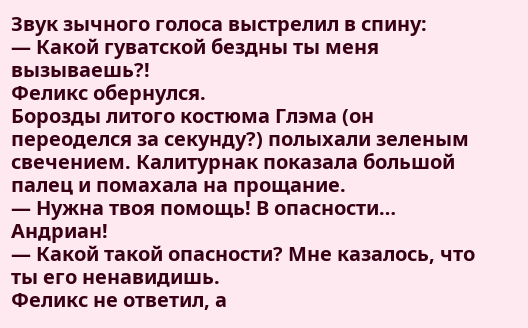Звук зычного голоса выстрелил в спину:
— Какой гуватской бездны ты меня вызываешь?!
Феликс обернулся.
Борозды литого костюма Глэма (он переоделся за секунду?) полыхали зеленым свечением. Калитурнак показала большой палец и помахала на прощание.
— Нужна твоя помощь! В опасности… Андриан!
— Какой такой опасности? Мне казалось, что ты его ненавидишь.
Феликс не ответил, а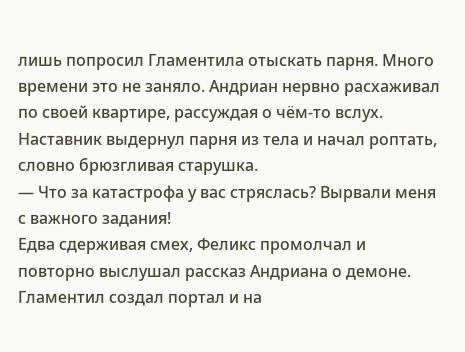лишь попросил Гламентила отыскать парня. Много времени это не заняло. Андриан нервно расхаживал по своей квартире, рассуждая о чём-то вслух. Наставник выдернул парня из тела и начал роптать, словно брюзгливая старушка.
— Что за катастрофа у вас стряслась? Вырвали меня с важного задания!
Едва сдерживая смех, Феликс промолчал и повторно выслушал рассказ Андриана о демоне. Гламентил создал портал и на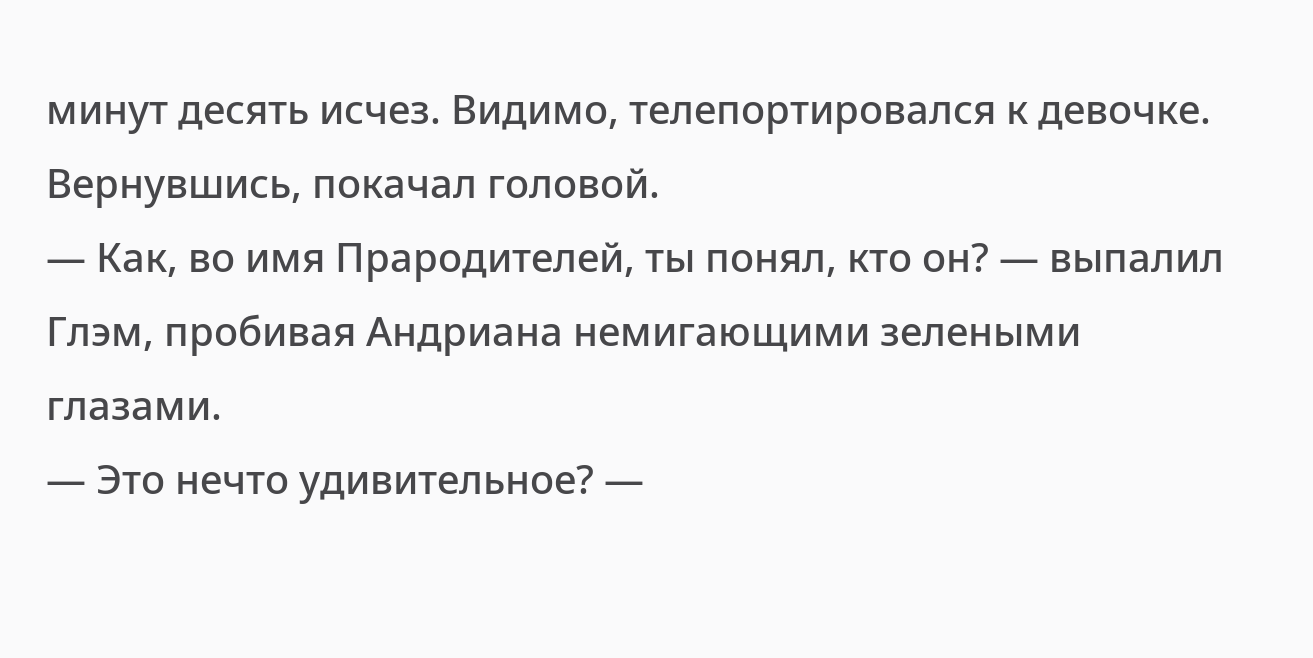минут десять исчез. Видимо, телепортировался к девочке. Вернувшись, покачал головой.
— Как, во имя Прародителей, ты понял, кто он? — выпалил Глэм, пробивая Андриана немигающими зелеными глазами.
— Это нечто удивительное? —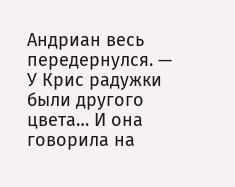Андриан весь передернулся. — У Крис радужки были другого цвета… И она говорила на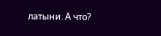латыни. А что?